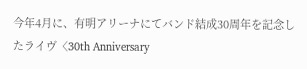今年4月に、有明アリーナにてバンド結成30周年を記念したライヴ〈30th Anniversary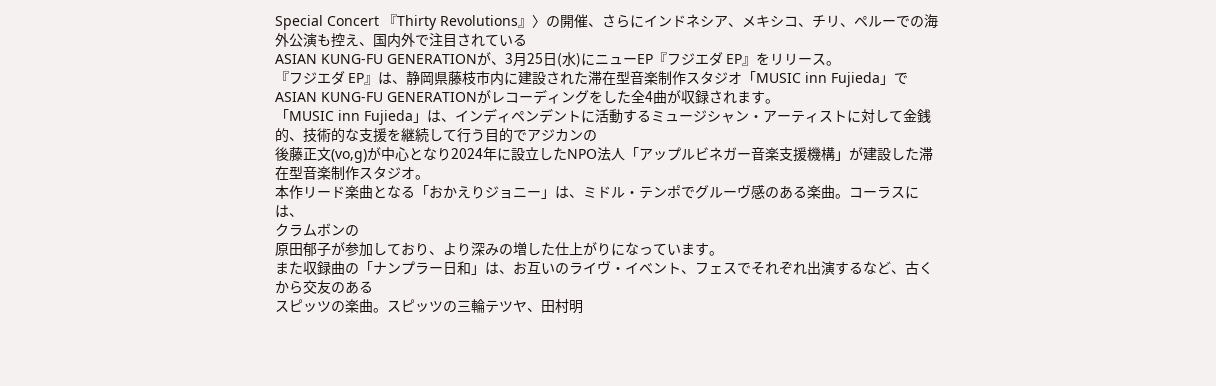Special Concert 『Thirty Revolutions』〉の開催、さらにインドネシア、メキシコ、チリ、ペルーでの海外公演も控え、国内外で注目されている
ASIAN KUNG-FU GENERATIONが、3月25日(水)にニューEP『フジエダ EP』をリリース。
『フジエダ EP』は、静岡県藤枝市内に建設された滞在型音楽制作スタジオ「MUSIC inn Fujieda」でASIAN KUNG-FU GENERATIONがレコーディングをした全4曲が収録されます。
「MUSIC inn Fujieda」は、インディペンデントに活動するミュージシャン・アーティストに対して金銭的、技術的な支援を継続して行う目的でアジカンの
後藤正文(vo,g)が中心となり2024年に設立したNPO法人「アップルビネガー音楽支援機構」が建設した滞在型音楽制作スタジオ。
本作リード楽曲となる「おかえりジョニー」は、ミドル・テンポでグルーヴ感のある楽曲。コーラスには、
クラムボンの
原田郁子が参加しており、より深みの増した仕上がりになっています。
また収録曲の「ナンプラー日和」は、お互いのライヴ・イベント、フェスでそれぞれ出演するなど、古くから交友のある
スピッツの楽曲。スピッツの三輪テツヤ、田村明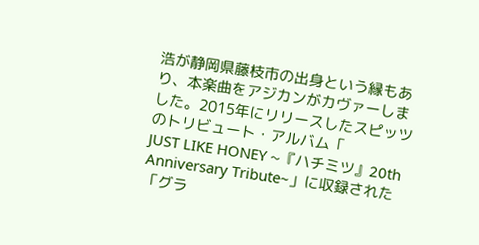浩が静岡県藤枝市の出身という縁もあり、本楽曲をアジカンがカヴァーしました。2015年にリリースしたスピッツのトリビュート・アルバム「
JUST LIKE HONEY ~『ハチミツ』20th Anniversary Tribute~」に収録された「グラ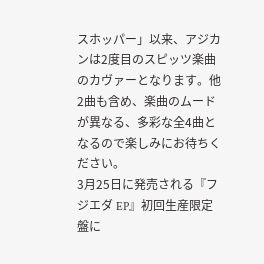スホッパー」以来、アジカンは2度目のスピッツ楽曲のカヴァーとなります。他2曲も含め、楽曲のムードが異なる、多彩な全4曲となるので楽しみにお待ちください。
3月25日に発売される『フジエダ EP』初回生産限定盤に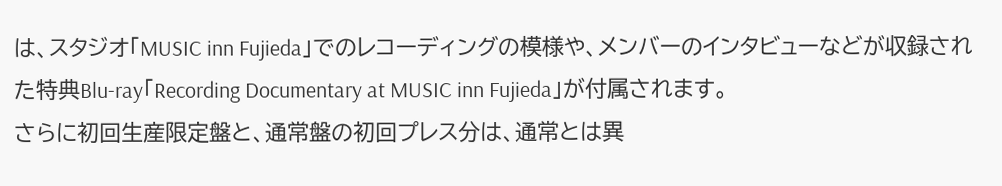は、スタジオ「MUSIC inn Fujieda」でのレコーディングの模様や、メンバーのインタビューなどが収録された特典Blu-ray「Recording Documentary at MUSIC inn Fujieda」が付属されます。
さらに初回生産限定盤と、通常盤の初回プレス分は、通常とは異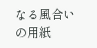なる風合いの用紙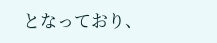となっており、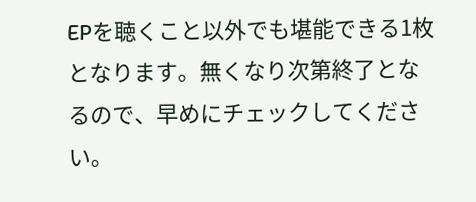EPを聴くこと以外でも堪能できる1枚となります。無くなり次第終了となるので、早めにチェックしてください。